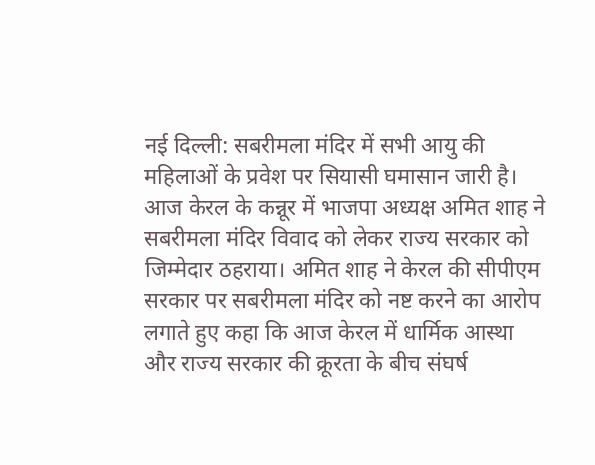नई दिल्ली: सबरीमला मंदिर में सभी आयु की महिलाओं के प्रवेश पर सियासी घमासान जारी है। आज केरल के कन्नूर में भाजपा अध्यक्ष अमित शाह ने सबरीमला मंदिर विवाद को लेकर राज्य सरकार को जिम्मेदार ठहराया। अमित शाह ने केरल की सीपीएम सरकार पर सबरीमला मंदिर को नष्ट करने का आरोप लगाते हुए कहा कि आज केरल में धार्मिक आस्था और राज्य सरकार की क्रूरता के बीच संघर्ष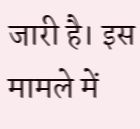जारी है। इस मामले में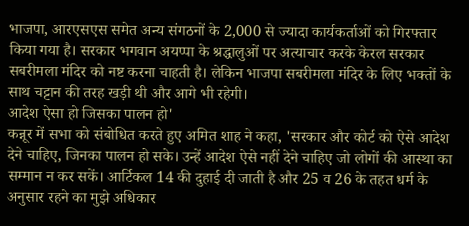भाजपा, आरएसएस समेत अन्य संगठनों के 2,000 से ज्यादा कार्यकर्ताओं को गिरफ्तार किया गया है। सरकार भगवान अयप्पा के श्रद्धालुओं पर अत्याचार करके केरल सरकार सबरीमला मंदिर को नष्ट करना चाहती है। लेकिन भाजपा सबरीमला मंदिर के लिए भक्तों के साथ चट्टान की तरह खड़ी थी और आगे भी रहेगी।
आदेश ऐसा हो जिसका पालन हो'
कन्नूर में सभा को संबोधित करते हुए अमित शाह ने कहा, 'सरकार और कोर्ट को ऐसे आदेश देने चाहिए, जिनका पालन हो सके। उन्हें आदेश ऐसे नहीं देने चाहिए जो लोगों की आस्था का सम्मान न कर सकें। आर्टिकल 14 की दुहाई दी जाती है और 25 व 26 के तहत धर्म के अनुसार रहने का मुझे अधिकार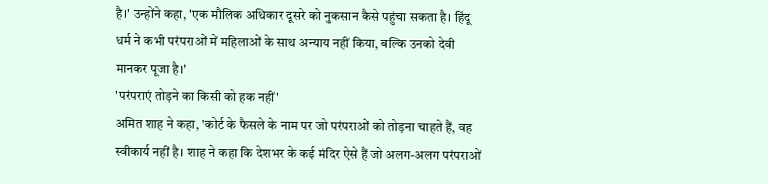है।' उन्होंने कहा, 'एक मौलिक अधिकार दूसरे को नुकसान कैसे पहुंचा सकता है। हिंदू धर्म ने कभी परंपराओं में महिलाओं के साथ अन्याय नहीं किया, बल्कि उनको देवी मानकर पूजा है।'
'परंपराएं तोड़ने का किसी को हक नहीं'
अमित शाह ने कहा, 'कोर्ट के फैसले के नाम पर जो परंपराओं को तोड़ना चाहते हैं, वह स्वीकार्य नहीं है। शाह ने कहा कि देशभर के कई मंदिर ऐसे हैं जो अलग-अलग परंपराओं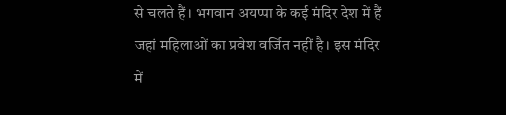से चलते हैं। भगवान अयप्पा के कई मंदिर देश में हैं जहां महिलाओं का प्रवेश वर्जित नहीं है। इस मंदिर में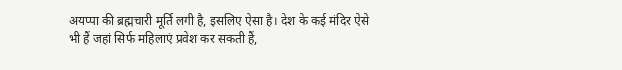अयप्पा की ब्रह्मचारी मूर्ति लगी है, इसलिए ऐसा है। देश के कई मंदिर ऐसे भी हैं जहां सिर्फ महिलाएं प्रवेश कर सकती हैं,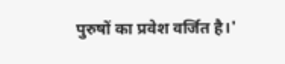पुरुषों का प्रवेश वर्जित है।'